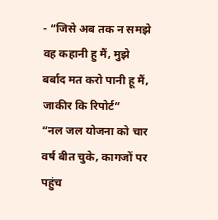- “जिसे अब तक न समझे वह कहानी हु मैं, मुझे बर्बाद मत करो पानी हू मैं,
जाकीर कि रिपोर्ट”
“नल जल योजना को चार वर्ष बीत चुके, कागजों पर पहुंच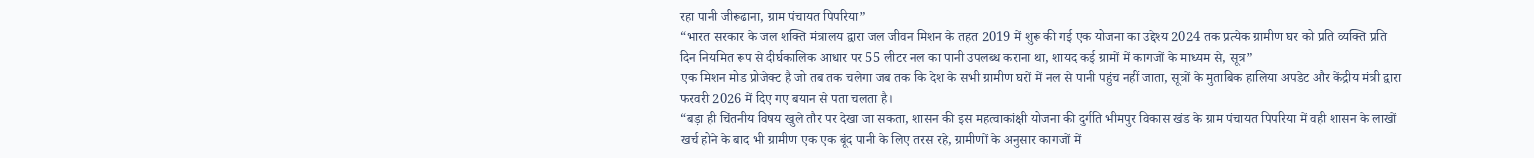रहा पानी जीरूढाना, ग्राम पंचायत पिपरिया”
“भारत सरकार के जल शक्ति मंत्रालय द्वारा जल जीवन मिशन के तहत 2019 में शुरू की गई एक योजना का उद्देश्य 2024 तक प्रत्येक ग्रामीण घर को प्रति व्यक्ति प्रति दिन नियमित रूप से दीर्घकालिक आधार पर 55 लीटर नल का पानी उपलब्ध कराना था, शायद कई ग्रामों में कागजों के माध्यम से, सूत्र”
एक मिशन मोड प्रोजेक्ट है जो तब तक चलेगा जब तक कि देश के सभी ग्रामीण घरों में नल से पानी पहुंच नहीं जाता, सूत्रों के मुताबिक हालिया अपडेट और केंद्रीय मंत्री द्वारा फरवरी 2026 में दिए गए बयान से पता चलता है।
“बड़ा ही चिंतनीय विषय खुले तौर पर देखा जा सकता, शासन की इस महत्वाकांक्षी योजना की दुर्गति भीमपुर विकास खंड के ग्राम पंचायत पिपरिया में वही शासन के लाखों खर्च होने के बाद भी ग्रामीण एक एक बूंद पानी के लिए तरस रहे, ग्रामीणों के अनुसार कागजों में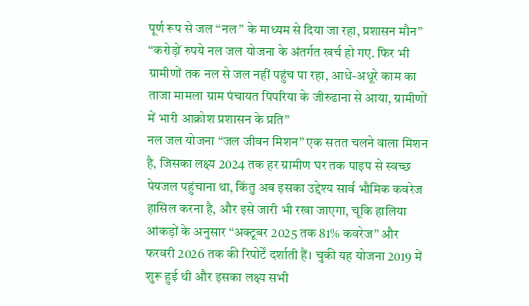पूर्ण रूप से जल “नल” के माध्यम से दिया जा रहा, प्रशासन मौन”
“करोड़ों रुपये नल जल योजना के अंतर्गत खर्च हो गए. फिर भी ग्रामीणों तक नल से जल नहीं पहुंच पा रहा, आधे-अधूरे काम का ताजा मामला ग्राम पंचायत पिपरिया के जीरुढाना से आया, ग्रामीणों में भारी आक्रोश प्रशासन के प्रति”
नल जल योजना “जल जीवन मिशन” एक सतत चलने वाला मिशन है, जिसका लक्ष्य 2024 तक हर ग्रामीण घर तक पाइप से स्वच्छ पेयजल पहुंचाना था, किंतु अब इसका उद्देश्य सार्व भौमिक कवरेज हासिल करना है, और इसे जारी भी रखा जाएगा, चूकि हालिया आंकड़ों के अनुसार “अक्टूबर 2025 तक 81% कवरेज” और फरवरी 2026 तक की रिपोर्टें दर्शाती हैं। चुकी यह योजना 2019 में शुरू हुई थी और इसका लक्ष्य सभी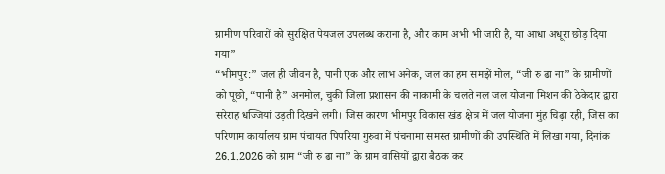ग्रामीण परिवारों को सुरक्षित पेयजल उपलब्ध कराना है, और काम अभी भी जारी है, या आधा अधूरा छोड़ दिया गया”
“भीमपुर:” जल ही जीवन है, पानी एक और लाभ अनेक, जल का हम समझें मोल, “जी रु ढा ना” के ग्रामीणों को पूछो, “पानी है” अनमोल, चुकी जिला प्रशासन की नाकामी के चलते नल जल योजना मिशन की ठेकेदार द्वारा सरेराह धज्जियां उड़ती दिखने लगी। जिस कारण भीमपुर विकास खंड क्षेत्र में जल योजना मुंह चिढ़ा रही, जिस का परिणाम कार्यालय ग्राम पंचायत पिपरिया गुरुवा में पंचनामा समस्त ग्रामीणों की उपस्थिति में लिखा गया, दिनांक 26.1.2026 को ग्राम “जी रु ढा ना” के ग्राम वासियों द्वारा बैठक कर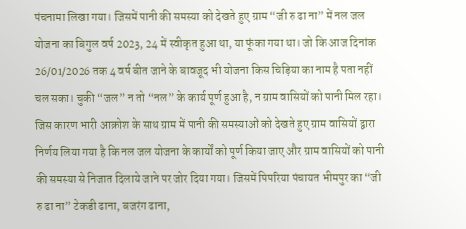पंचनामा लिखा गया। जिसमें पानी की समस्या को देखते हुए ग्राम “जी रु ढा ना” में नल जल योजना का बिगुल वर्ष 2023, 24 में स्वीकृत हुआ था, या फूंका गया था। जो कि आज दिनांक 26/01/2026 तक 4 वर्ष बीत जाने के बावजूद भी योजना किस चिड़िया का नाम है पता नहीं चल सका। चुकी “जल” न तो “नल” के कार्य पूर्ण हुआ है, न ग्राम वासियों को पानी मिल रहा। जिस कारण भारी आक्रोश के साथ ग्राम में पानी की समस्याओं को देखते हुए ग्राम वासियों द्वारा निर्णय लिया गया है कि नल जल योजना के कार्यों को पूर्ण किया जाए और ग्राम वासियों को पानी की समस्या से निजात दिलाये जाने पर जोर दिया गया। जिसमें पिपरिया पंचायत भीमपुर का “जी रु ढा ना” टेकडी ढाना, बजरंग ढाना,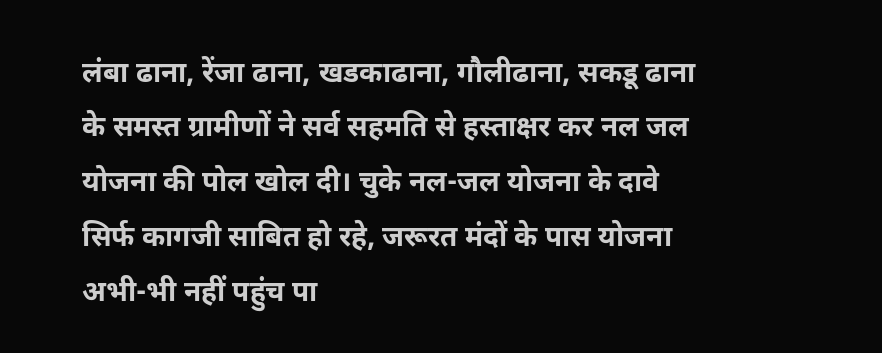लंबा ढाना, रेंजा ढाना, खडकाढाना, गौलीढाना, सकडू ढाना के समस्त ग्रामीणों ने सर्व सहमति से हस्ताक्षर कर नल जल योजना की पोल खोल दी। चुके नल-जल योजना के दावे सिर्फ कागजी साबित हो रहे, जरूरत मंदों के पास योजना अभी-भी नहीं पहुंच पा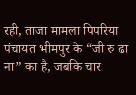रही, ताजा मामला पिपरिया पंचायत भीमपुर के “जी रु ढा ना” का है, जबकि चार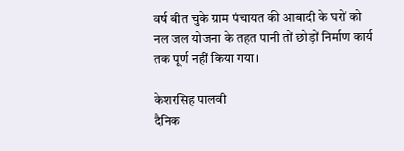वर्ष बीत चुके ग्राम पंचायत की आबादी के घरों को नल जल योजना के तहत पानी तों छोड़ों निर्माण कार्य तक पूर्ण नहीं किया गया।

केशरसिह पालवी
दैनिक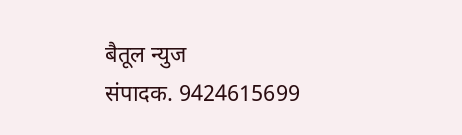बैतूल न्युज
संपादक. 9424615699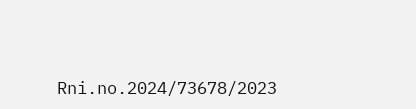Rni.no.2024/73678/2023